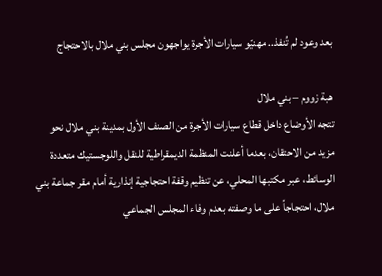بعد وعود لم تُنفذ.. مهنيّو سيارات الأجرة يواجهون مجلس بني ملال بالاحتجاج

هبة زووم – بني ملال
تتجه الأوضاع داخل قطاع سيارات الأجرة من الصنف الأول بمدينة بني ملال نحو مزيد من الاحتقان، بعدما أعلنت المنظمة الديمقراطية للنقل واللوجستيك متعددة الوسائط، عبر مكتبها المحلي، عن تنظيم وقفة احتجاجية إنذارية أمام مقر جماعة بني ملال، احتجاجاً على ما وصفته بعدم وفاء المجلس الجماعي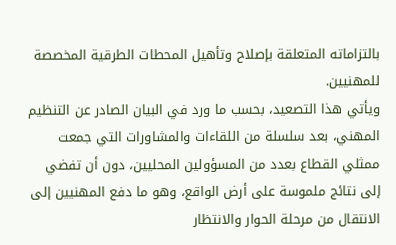بالتزاماته المتعلقة بإصلاح وتأهيل المحطات الطرقية المخصصة للمهنيين.
ويأتي هذا التصعيد، بحسب ما ورد في البيان الصادر عن التنظيم المهني، بعد سلسلة من اللقاءات والمشاورات التي جمعت ممثلي القطاع بعدد من المسؤولين المحليين، دون أن تفضي إلى نتائج ملموسة على أرض الواقع، وهو ما دفع المهنيين إلى الانتقال من مرحلة الحوار والانتظار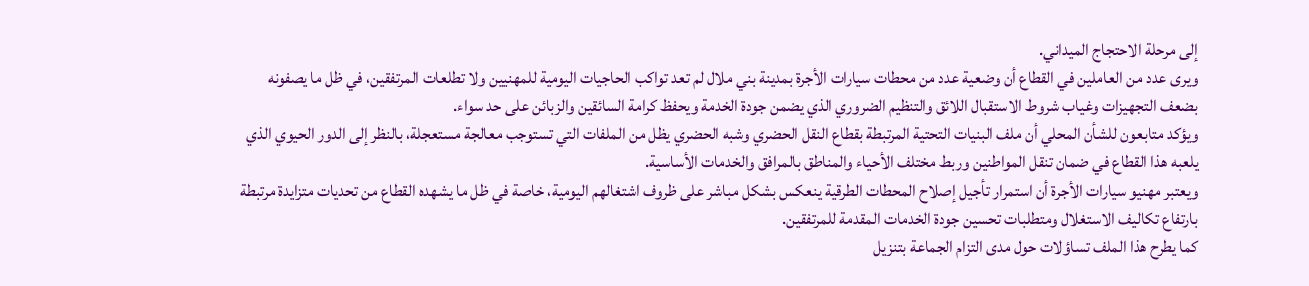إلى مرحلة الاحتجاج الميداني.
ويرى عدد من العاملين في القطاع أن وضعية عدد من محطات سيارات الأجرة بمدينة بني ملال لم تعد تواكب الحاجيات اليومية للمهنيين ولا تطلعات المرتفقين، في ظل ما يصفونه بضعف التجهيزات وغياب شروط الاستقبال اللائق والتنظيم الضروري الذي يضمن جودة الخدمة ويحفظ كرامة السائقين والزبائن على حد سواء.
ويؤكد متابعون للشأن المحلي أن ملف البنيات التحتية المرتبطة بقطاع النقل الحضري وشبه الحضري يظل من الملفات التي تستوجب معالجة مستعجلة، بالنظر إلى الدور الحيوي الذي يلعبه هذا القطاع في ضمان تنقل المواطنين وربط مختلف الأحياء والمناطق بالمرافق والخدمات الأساسية.
ويعتبر مهنيو سيارات الأجرة أن استمرار تأجيل إصلاح المحطات الطرقية ينعكس بشكل مباشر على ظروف اشتغالهم اليومية، خاصة في ظل ما يشهده القطاع من تحديات متزايدة مرتبطة بارتفاع تكاليف الاستغلال ومتطلبات تحسين جودة الخدمات المقدمة للمرتفقين.
كما يطرح هذا الملف تساؤلات حول مدى التزام الجماعة بتنزيل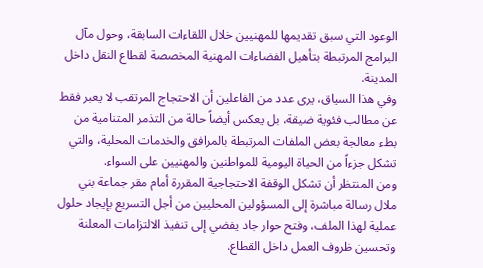الوعود التي سبق تقديمها للمهنيين خلال اللقاءات السابقة، وحول مآل البرامج المرتبطة بتأهيل الفضاءات المهنية المخصصة لقطاع النقل داخل المدينة.
وفي هذا السياق، يرى عدد من الفاعلين أن الاحتجاج المرتقب لا يعبر فقط عن مطالب فئوية ضيقة، بل يعكس أيضاً حالة من التذمر المتنامية من بطء معالجة بعض الملفات المرتبطة بالمرافق والخدمات المحلية، والتي تشكل جزءاً من الحياة اليومية للمواطنين والمهنيين على السواء.
ومن المنتظر أن تشكل الوقفة الاحتجاجية المقررة أمام مقر جماعة بني ملال رسالة مباشرة إلى المسؤولين المحليين من أجل التسريع بإيجاد حلول عملية لهذا الملف، وفتح حوار جاد يفضي إلى تنفيذ الالتزامات المعلنة وتحسين ظروف العمل داخل القطاع.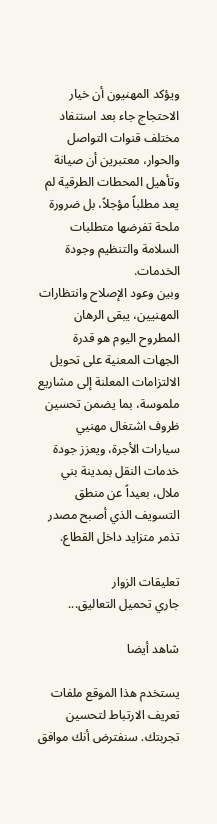ويؤكد المهنيون أن خيار الاحتجاج جاء بعد استنفاد مختلف قنوات التواصل والحوار، معتبرين أن صيانة وتأهيل المحطات الطرقية لم يعد مطلباً مؤجلاً، بل ضرورة ملحة تفرضها متطلبات السلامة والتنظيم وجودة الخدمات.
وبين وعود الإصلاح وانتظارات المهنيين، يبقى الرهان المطروح اليوم هو قدرة الجهات المعنية على تحويل الالتزامات المعلنة إلى مشاريع ملموسة، بما يضمن تحسين ظروف اشتغال مهنيي سيارات الأجرة، ويعزز جودة خدمات النقل بمدينة بني ملال، بعيداً عن منطق التسويف الذي أصبح مصدر تذمر متزايد داخل القطاع.

تعليقات الزوار
جاري تحميل التعاليق...

شاهد أيضا

يستخدم هذا الموقع ملفات تعريف الارتباط لتحسين تجربتك. سنفترض أنك موافق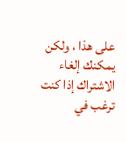على هذا ، ولكن يمكنك إلغاء الاشتراك إذا كنت ترغب في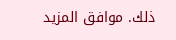ذلك. موافق المزيد